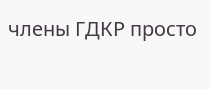члены ГДКР просто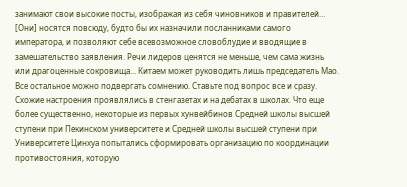занимают свои высокие посты, изображая из себя чиновников и правителей… [Они] носятся повсюду, будто бы их назначили посланниками самого императора, и позволяют себе всевозможное словоблудие и вводящие в замешательство заявления. Речи лидеров ценятся не меньше, чем сама жизнь или драгоценные сокровища… Китаем может руководить лишь председатель Мао. Все остальное можно подвергать сомнению. Ставьте под вопрос все и сразу.
Схожие настроения проявлялись в стенгазетах и на дебатах в школах. Что еще более существенно, некоторые из первых хунвейбинов Средней школы высшей ступени при Пекинском университете и Средней школы высшей ступени при Университете Цинхуа попытались сформировать организацию по координации противостояния, которую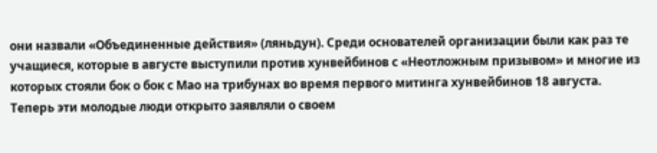они назвали «Объединенные действия» (ляньдун). Среди основателей организации были как раз те учащиеся, которые в августе выступили против хунвейбинов с «Неотложным призывом» и многие из которых стояли бок о бок с Мао на трибунах во время первого митинга хунвейбинов 18 августа. Теперь эти молодые люди открыто заявляли о своем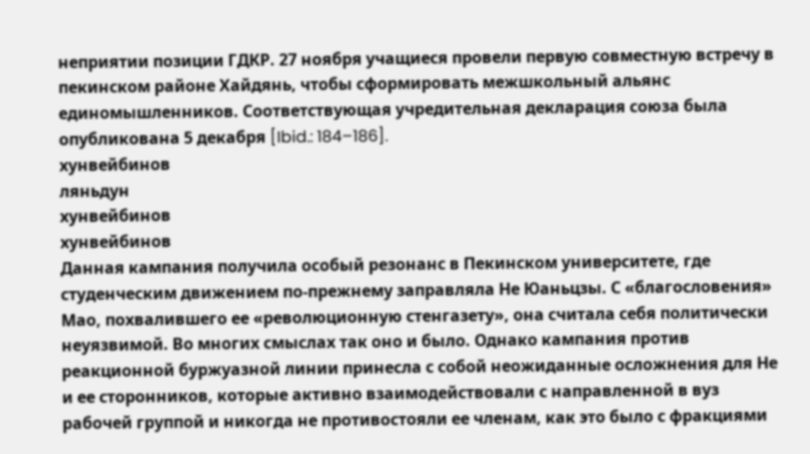неприятии позиции ГДКР. 27 ноября учащиеся провели первую совместную встречу в пекинском районе Хайдянь, чтобы сформировать межшкольный альянс единомышленников. Соответствующая учредительная декларация союза была опубликована 5 декабря [Ibid.: 184–186].
хунвейбинов
ляньдун
хунвейбинов
хунвейбинов
Данная кампания получила особый резонанс в Пекинском университете, где студенческим движением по-прежнему заправляла Не Юаньцзы. С «благословения» Мао, похвалившего ее «революционную стенгазету», она считала себя политически неуязвимой. Во многих смыслах так оно и было. Однако кампания против реакционной буржуазной линии принесла с собой неожиданные осложнения для Не и ее сторонников, которые активно взаимодействовали с направленной в вуз рабочей группой и никогда не противостояли ее членам, как это было с фракциями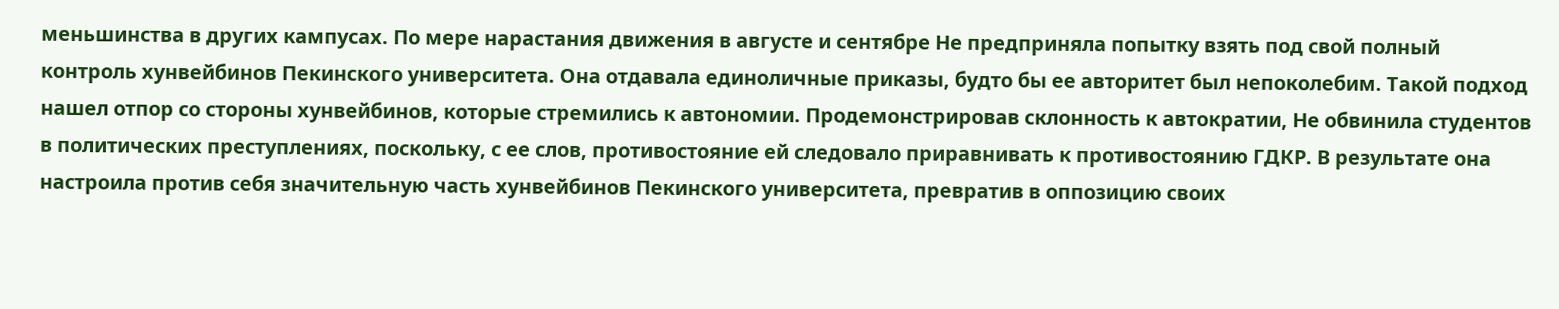меньшинства в других кампусах. По мере нарастания движения в августе и сентябре Не предприняла попытку взять под свой полный контроль хунвейбинов Пекинского университета. Она отдавала единоличные приказы, будто бы ее авторитет был непоколебим. Такой подход нашел отпор со стороны хунвейбинов, которые стремились к автономии. Продемонстрировав склонность к автократии, Не обвинила студентов в политических преступлениях, поскольку, с ее слов, противостояние ей следовало приравнивать к противостоянию ГДКР. В результате она настроила против себя значительную часть хунвейбинов Пекинского университета, превратив в оппозицию своих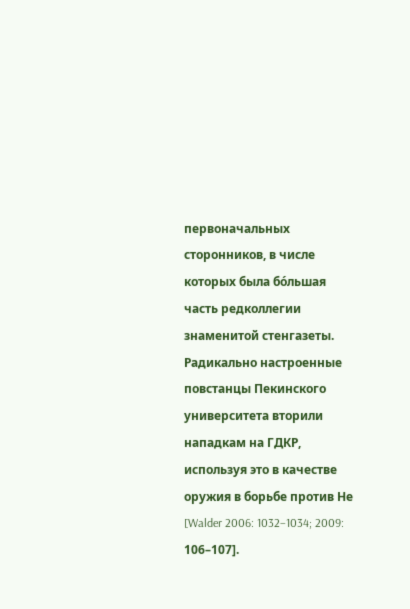первоначальных сторонников, в числе которых была бо́льшая часть редколлегии знаменитой стенгазеты. Радикально настроенные повстанцы Пекинского университета вторили нападкам на ГДКР, используя это в качестве оружия в борьбе против Не [Walder 2006: 1032–1034; 2009: 106–107].